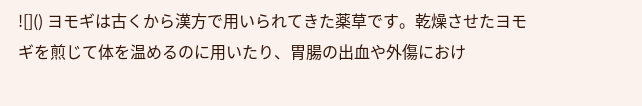![]() ヨモギは古くから漢方で用いられてきた薬草です。乾燥させたヨモギを煎じて体を温めるのに用いたり、胃腸の出血や外傷におけ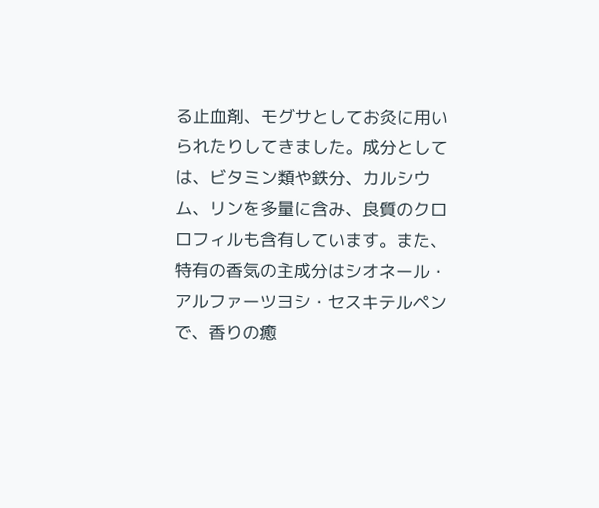る止血剤、モグサとしてお灸に用いられたりしてきました。成分としては、ビタミン類や鉄分、カルシウム、リンを多量に含み、良質のクロロフィルも含有しています。また、特有の香気の主成分はシオネール・アルファーツヨシ・セスキテルペンで、香りの癒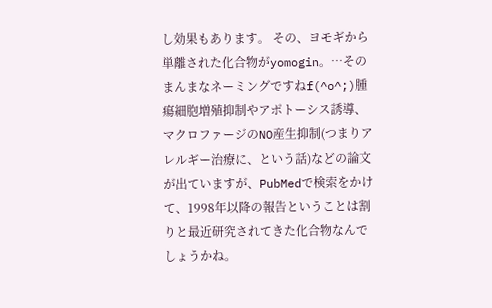し効果もあります。 その、ヨモギから単離された化合物がyomogin。…そのまんまなネーミングですねf(^o^;)腫瘍細胞増殖抑制やアポトーシス誘導、マクロファージのNO産生抑制(つまりアレルギー治療に、という話)などの論文が出ていますが、PubMedで検索をかけて、1998年以降の報告ということは割りと最近研究されてきた化合物なんでしょうかね。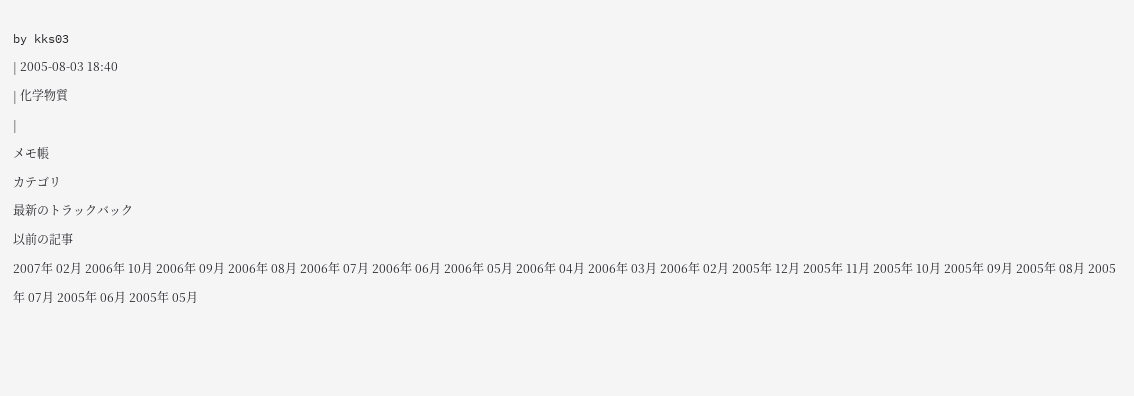by kks03
| 2005-08-03 18:40
| 化学物質
|
メモ帳
カテゴリ
最新のトラックバック
以前の記事
2007年 02月 2006年 10月 2006年 09月 2006年 08月 2006年 07月 2006年 06月 2006年 05月 2006年 04月 2006年 03月 2006年 02月 2005年 12月 2005年 11月 2005年 10月 2005年 09月 2005年 08月 2005年 07月 2005年 06月 2005年 05月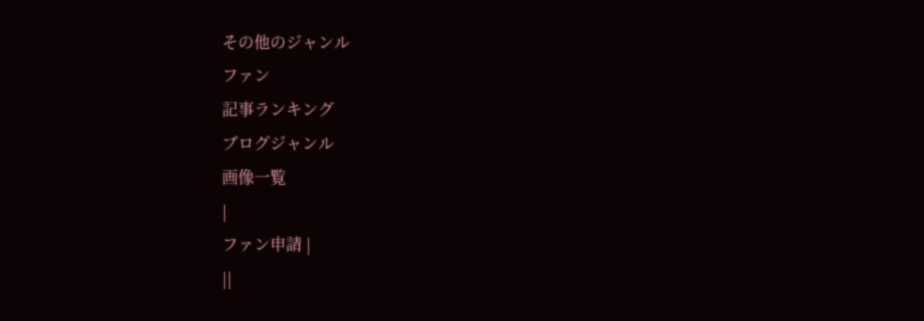その他のジャンル
ファン
記事ランキング
ブログジャンル
画像一覧
|
ファン申請 |
||